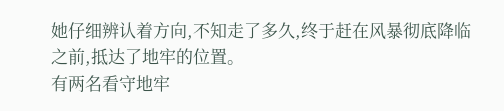她仔细辨认着方向,不知走了多久,终于赶在风暴彻底降临之前,抵达了地牢的位置。
有两名看守地牢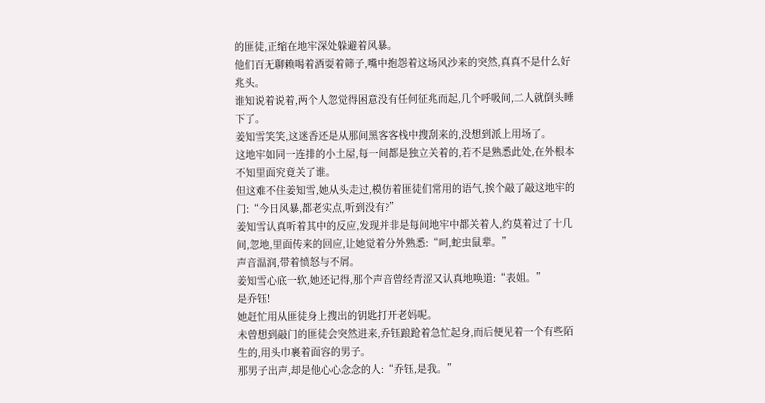的匪徒,正缩在地牢深处躲避着风暴。
他们百无聊赖喝着酒耍着筛子,嘴中抱怨着这场风沙来的突然,真真不是什么好兆头。
谁知说着说着,两个人忽觉得困意没有任何征兆而起,几个呼吸间,二人就倒头睡下了。
姜知雪笑笑,这迷香还是从那间黑客客栈中搜刮来的,没想到派上用场了。
这地牢如同一连排的小土屋,每一间都是独立关着的,若不是熟悉此处,在外根本不知里面究竟关了谁。
但这难不住姜知雪,她从头走过,模仿着匪徒们常用的语气,挨个敲了敲这地牢的门:“今日风暴,都老实点,听到没有?”
姜知雪认真听着其中的反应,发现并非是每间地牢中都关着人,约莫着过了十几间,忽地,里面传来的回应,让她觉着分外熟悉:“呵,蛇虫鼠辈。”
声音温润,带着愤怒与不屑。
姜知雪心底一软,她还记得,那个声音曾经青涩又认真地唤道:“表姐。”
是乔钰!
她赶忙用从匪徒身上搜出的钥匙打开老妈呢。
未曾想到敲门的匪徒会突然进来,乔钰踉跄着急忙起身,而后便见着一个有些陌生的,用头巾裹着面容的男子。
那男子出声,却是他心心念念的人:“乔钰,是我。”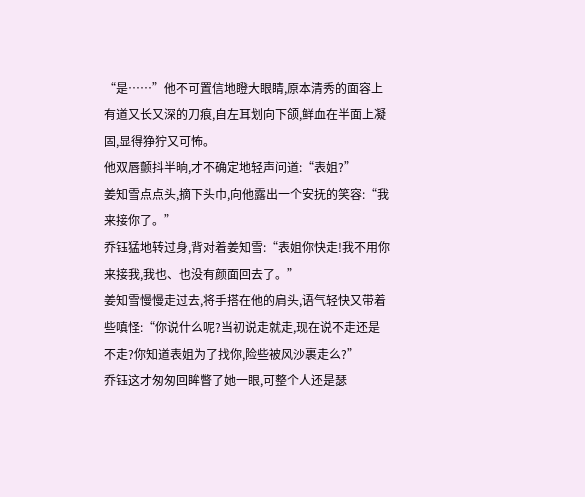“是……”他不可置信地瞪大眼睛,原本清秀的面容上有道又长又深的刀痕,自左耳划向下颌,鲜血在半面上凝固,显得狰狞又可怖。
他双唇颤抖半晌,才不确定地轻声问道:“表姐?”
姜知雪点点头,摘下头巾,向他露出一个安抚的笑容:“我来接你了。”
乔钰猛地转过身,背对着姜知雪:“表姐你快走!我不用你来接我,我也、也没有颜面回去了。”
姜知雪慢慢走过去,将手搭在他的肩头,语气轻快又带着些嗔怪:“你说什么呢?当初说走就走,现在说不走还是不走?你知道表姐为了找你,险些被风沙裹走么?”
乔钰这才匆匆回眸瞥了她一眼,可整个人还是瑟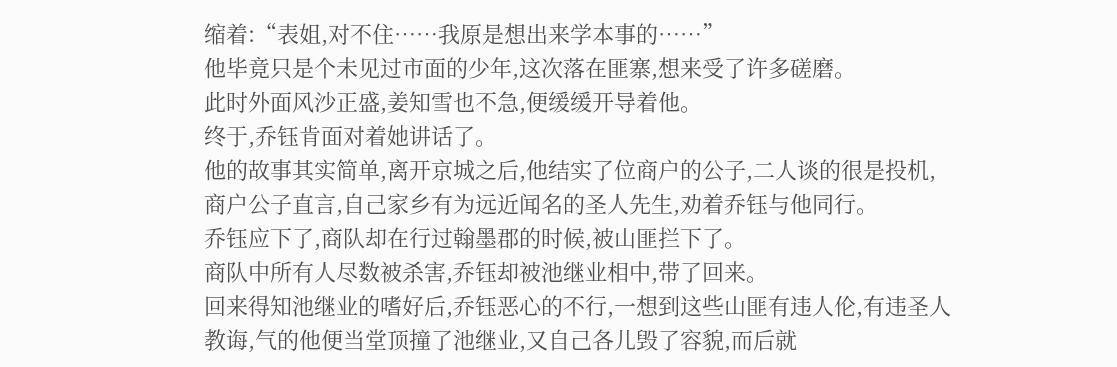缩着:“表姐,对不住……我原是想出来学本事的……”
他毕竟只是个未见过市面的少年,这次落在匪寨,想来受了许多磋磨。
此时外面风沙正盛,姜知雪也不急,便缓缓开导着他。
终于,乔钰肯面对着她讲话了。
他的故事其实简单,离开京城之后,他结实了位商户的公子,二人谈的很是投机,商户公子直言,自己家乡有为远近闻名的圣人先生,劝着乔钰与他同行。
乔钰应下了,商队却在行过翰墨郡的时候,被山匪拦下了。
商队中所有人尽数被杀害,乔钰却被池继业相中,带了回来。
回来得知池继业的嗜好后,乔钰恶心的不行,一想到这些山匪有违人伦,有违圣人教诲,气的他便当堂顶撞了池继业,又自己各儿毁了容貌,而后就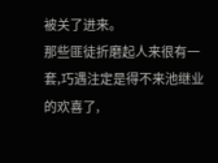被关了进来。
那些匪徒折磨起人来很有一套,巧遇注定是得不来池继业的欢喜了,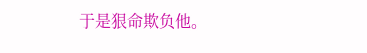于是狠命欺负他。